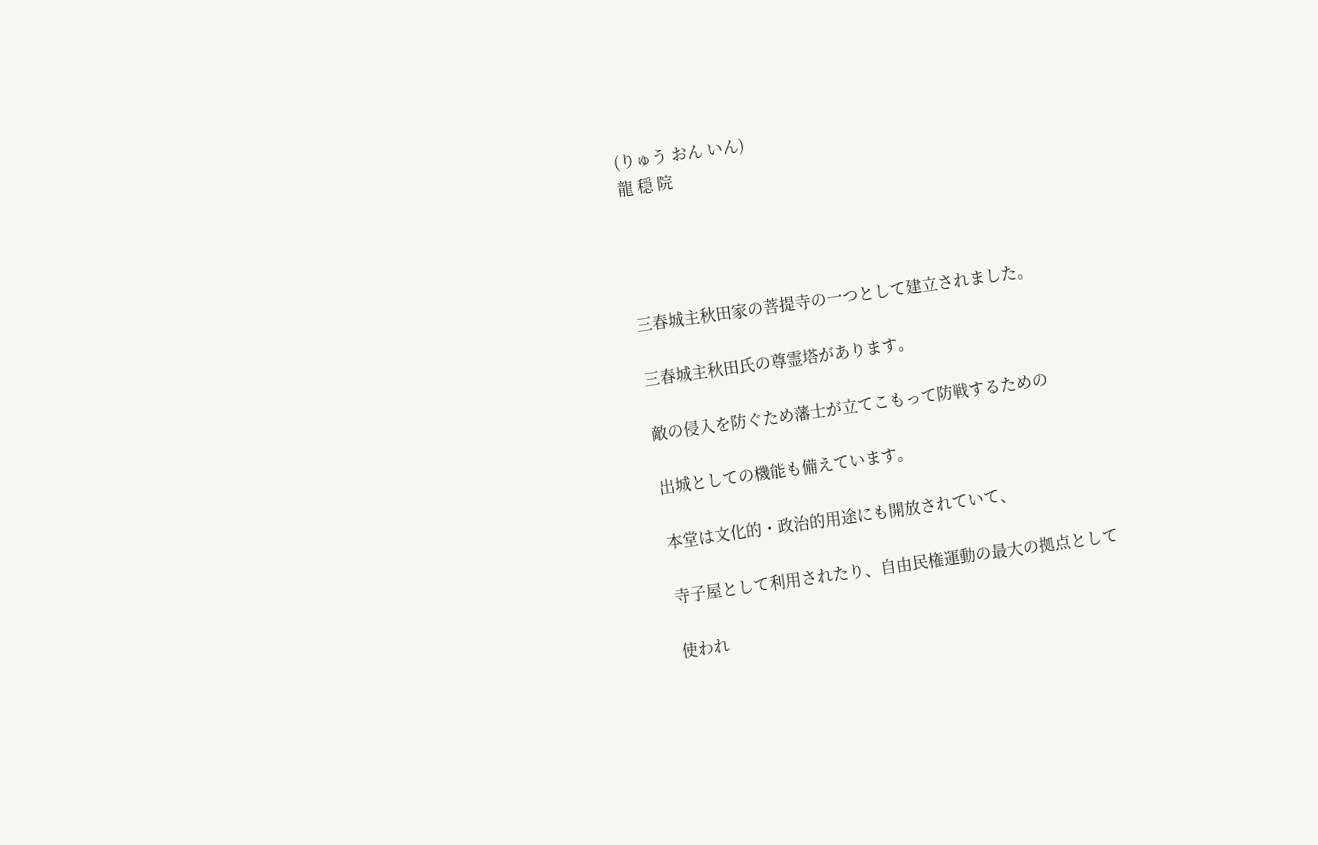(りゅう おん いん)
龍 穏 院




三春城主秋田家の菩提寺の一つとして建立されました。

三春城主秋田氏の尊霊塔があります。

敵の侵入を防ぐため藩士が立てこもって防戦するための

出城としての機能も備えています。

本堂は文化的・政治的用途にも開放されていて、

寺子屋として利用されたり、自由民権運動の最大の拠点として

使われ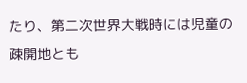たり、第二次世界大戦時には児童の疎開地とも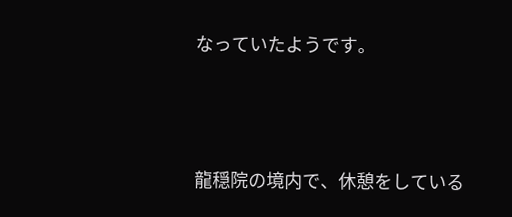なっていたようです。





龍穏院の境内で、休憩をしている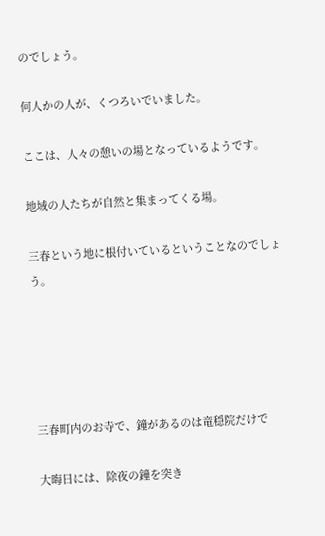のでしょう。

何人かの人が、くつろいでいました。

ここは、人々の憩いの場となっているようです。

地域の人たちが自然と集まってくる場。

三春という地に根付いているということなのでしょう。





三春町内のお寺で、鐘があるのは竜穏院だけで

大晦日には、除夜の鐘を突き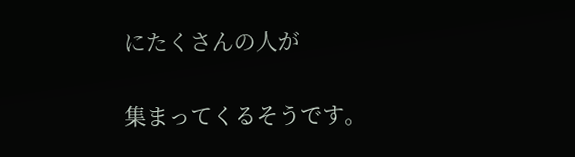にたくさんの人が

集まってくるそうです。